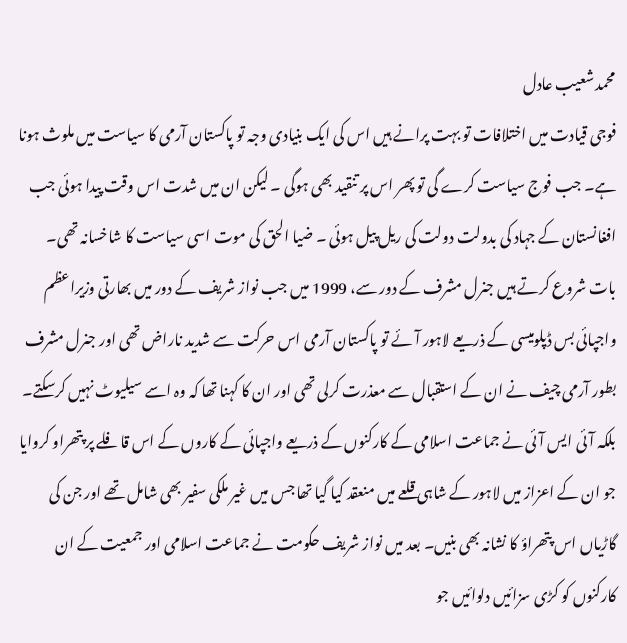محمد شعیب عادل
فوجی قیادت میں اختلافات تو بہت پرانے ہیں اس کی ایک بنیادی وجہ تو پاکستان آرمی کا سیاست میں ملوث ہونا ہے۔ جب فوج سیاست کرے گی تو پھر اس پر تنقید بھی ہوگی ۔ لیکن ان میں شدت اس وقت پیدا ہوئی جب افغانستان کے جہاد کی بدولت دولت کی ریل پیل ہوئی ۔ ضیا الحق کی موت اسی سیاست کا شاخسانہ تھی۔
بات شروع کرتے ہیں جنرل مشرف کے دور سے، 1999 میں جب نواز شریف کے دور میں بھارتی وزیراعظم واجپائی بس ڈپلومیسی کے ذریعے لاہور آئے تو پاکستان آرمی اس حرکت سے شدید ناراض تھی اور جنرل مشرف بطور آرمی چیف نے ان کے استقبال سے معذرت کرلی تھی اور ان کا کہنا تھا کہ وہ اسے سیلیوٹ نہیں کرسکتے۔ بلکہ آئی ایس آئی نے جماعت اسلامی کے کارکنوں کے ذریعے واجپائی کے کاروں کے اس قافلے پر پتھراو کروایا جو ان کے اعزاز میں لاہور کے شاہی قلعے میں منعقد کیا گیا تھا جس میں غیر ملکی سفیر بھی شامل تھے اور جن کی گاڑیاں اس پتھراؤ کا نشانہ بھی بنیں۔ بعد میں نواز شریف حکومت نے جماعت اسلامی اور جمعیت کے ان کارکنوں کو کڑی سزائیں دلوائیں جو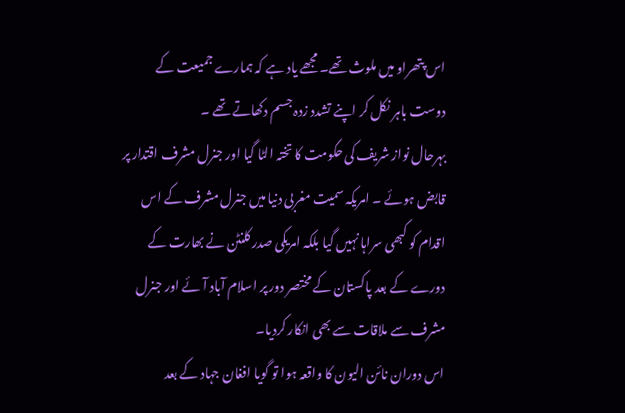اس پتھراو میں ملوث تھے۔ مجھے یاد ہے کہ ہمارے جمیعت کے دوست باہر نکل کر اپنے تشدد زدہ جسم دکھاتے تھے ۔
بہرحال نواز شریف کی حکومت کا تختہ الٹا گیا اور جنرل مشرف اقتدار پر قابض ہوئے ۔ امریکہ سمیت مغربی دنیا میں جنرل مشرف کے اس اقدام کو کبھی سراہا نہیں گیا بلکہ امریکی صدر کلنٹن نے بھارت کے دورے کے بعد پاکستان کے مختصر دور پر اسلام آباد آئے اور جنرل مشرف سے ملاقات سے بھی انکار کردیا۔
اس دوران نائن الیون کا واقعہ ہوا تو گویا افغان جہاد کے بعد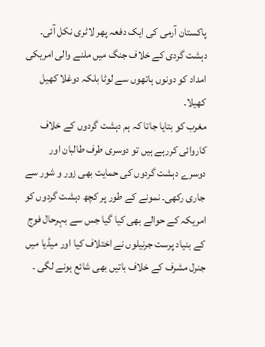پاکستان آرمی کی ایک دفعہ پھر لاٹری نکل آئی۔ دہشت گردی کے خلاف جنگ میں ملنے والی امریکی امداد کو دونوں ہاتھوں سے لوٹا بلکہ دوغلا کھیل کھیلا۔
مغرب کو بتایا جاتا کہ ہم دہشت گردوں کے خلاف کاروائی کررہے ہیں تو دوسری طرف طالبان اور دوسرے دہشت گردوں کی حمایت بھی زور و شور سے جاری رکھی۔ نمونے کے طور پر کچھ دہشت گردوں کو امریکہ کے حوالے بھی کیا گیا جس سے بہرحال فوج کے بنیاد پرست جرنیلوں نے اختلاف کیا اور میڈیا میں جنرل مشرف کے خلاف باتیں بھی شائع ہونے لگی ۔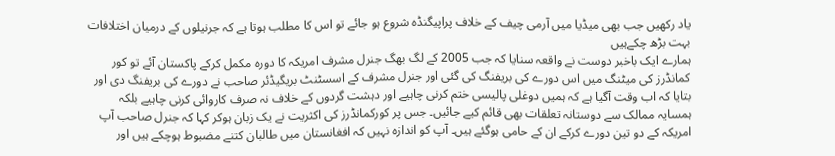یاد رکھیں جب بھی میڈیا میں آرمی چیف کے خلاف پراپیگنڈہ شروع ہو جائے تو اس کا مطلب ہوتا ہے کہ جرنیلوں کے درمیان اختلافات بہت بڑھ چکےہیں
ہمارے ایک باخبر دوست نے واقعہ سنایا کہ جب 2005 کے لگ بھگ جنرل مشرف امریکہ کا دورہ مکمل کرکے پاکستان آئے تو کور کمانڈرز کی میٹنگ میں اس دورے کی بریفنگ کی گئی اور جنرل مشرف کے اسسٹنٹ بریگیڈئر صاحب نے دورے کی بریفنگ دی اور بتایا کہ اب وقت آگیا ہے کہ ہمیں دوغلی پالیسی ختم کرنی چاہیے اور دہشت گردوں کے خلاف نہ صرف کاروائی کرنی چاہیے بلکہ ہمسایہ ممالک سے دوستانہ تعلقات بھی قائم کیے جائیں۔ جس پر کورکمانڈرز کی اکثریت نے یک زبان ہوکر کہا کہ جنرل صاحب آپ امریکہ کے دو تین دورے کرکے ان کے حامی ہوگئے ہیں۔ آپ کو اندازہ نہیں کہ افغانستان میں طالبان کتنے مضبوط ہوچکے ہیں اور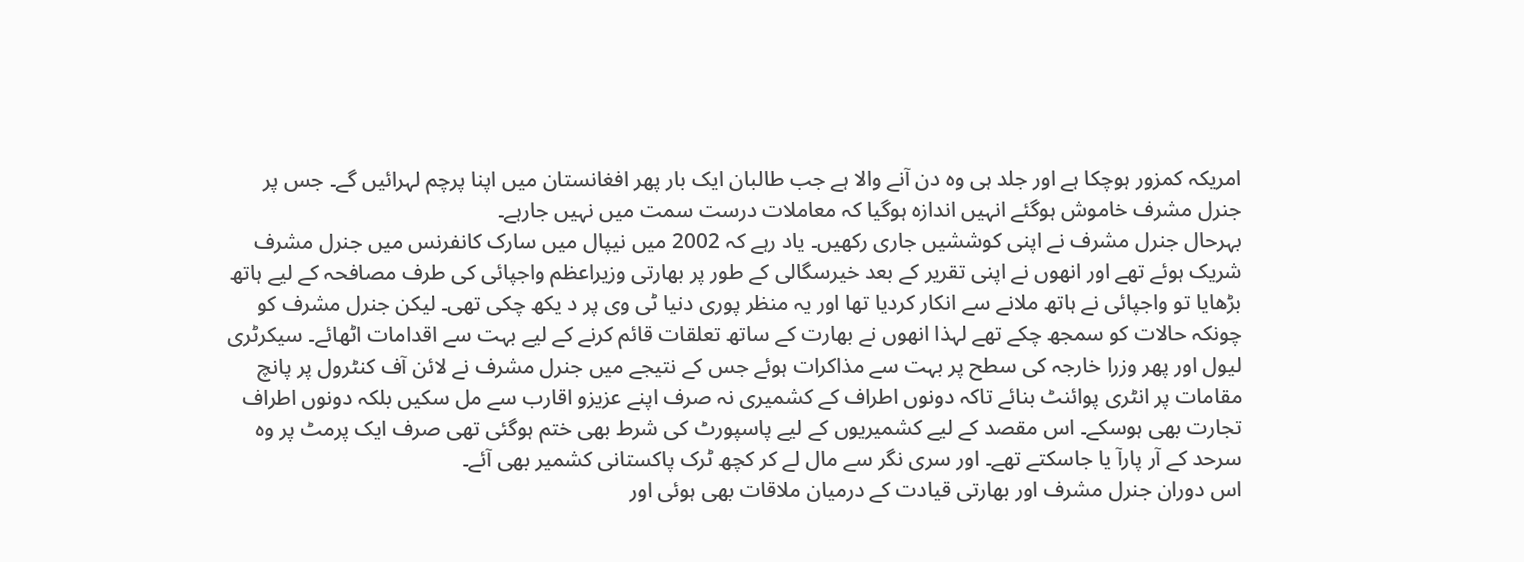امریکہ کمزور ہوچکا ہے اور جلد ہی وہ دن آنے والا ہے جب طالبان ایک بار پھر افغانستان میں اپنا پرچم لہرائیں گے۔ جس پر جنرل مشرف خاموش ہوگئے انہیں اندازہ ہوگیا کہ معاملات درست سمت میں نہیں جارہے۔
بہرحال جنرل مشرف نے اپنی کوششیں جاری رکھیں۔ یاد رہے کہ 2002 میں نیپال میں سارک کانفرنس میں جنرل مشرف شریک ہوئے تھے اور انھوں نے اپنی تقریر کے بعد خیرسگالی کے طور پر بھارتی وزیراعظم واجپائی کی طرف مصافحہ کے لیے ہاتھ بڑھایا تو واجپائی نے ہاتھ ملانے سے انکار کردیا تھا اور یہ منظر پوری دنیا ٹی وی پر د یکھ چکی تھی۔ لیکن جنرل مشرف کو چونکہ حالات کو سمجھ چکے تھے لہذا انھوں نے بھارت کے ساتھ تعلقات قائم کرنے کے لیے بہت سے اقدامات اٹھائے۔ سیکرٹری لیول اور پھر وزرا خارجہ کی سطح پر بہت سے مذاکرات ہوئے جس کے نتیجے میں جنرل مشرف نے لائن آف کنٹرول پر پانچ مقامات پر انٹری پوائنٹ بنائے تاکہ دونوں اطراف کے کشمیری نہ صرف اپنے عزیزو اقارب سے مل سکیں بلکہ دونوں اطراف تجارت بھی ہوسکے۔ اس مقصد کے لیے کشمیریوں کے لیے پاسپورٹ کی شرط بھی ختم ہوگئی تھی صرف ایک پرمٹ پر وہ سرحد کے آر پارآ یا جاسکتے تھے۔ اور سری نگر سے مال لے کر کچھ ٹرک پاکستانی کشمیر بھی آئے۔
اس دوران جنرل مشرف اور بھارتی قیادت کے درمیان ملاقات بھی ہوئی اور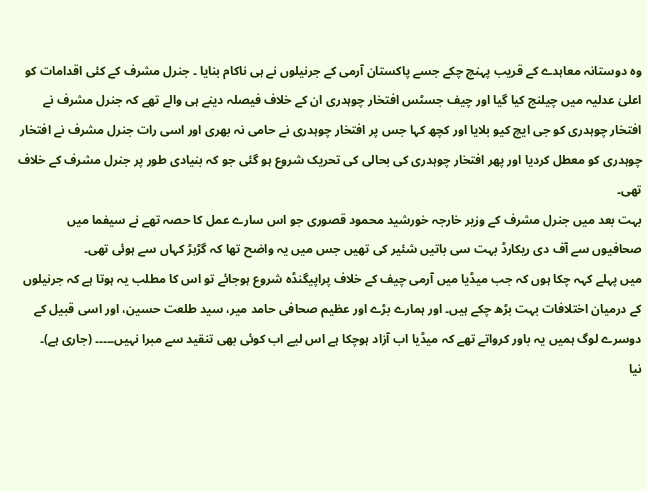وہ دوستانہ معاہدے کے قریب پہنچ چکے جسے پاکستان آرمی کے جرنیلوں نے ہی ناکام بنایا ۔ جنرل مشرف کے کئی اقدامات کو اعلیٰ عدلیہ میں چیلنج کیا گیا اور چیف جسٹس افتخار چوہدری ان کے خلاف فیصلہ دینے ہی والے تھے کہ جنرل مشرف نے افتخار چوہدری کو جی ایچ کیو بلایا اور کچھ کہا جس پر افتخار چوہدری نے حامی نہ بھری اور اسی رات جنرل مشرف نے افتخار چوہدری کو معطل کردیا اور پھر افتخار چوہدری کی بحالی کی تحریک شروع ہو گئی جو کہ بنیادی طور پر جنرل مشرف کے خلاف تھی۔
بہت بعد میں جنرل مشرف کے وزیر خارجہ خورشید محمود قصوری جو اس سارے عمل کا حصہ تھے نے سیفما میں صحافیوں سے آف دی ریکارڈ بہت سی باتیں شئیر کی تھیں جس میں یہ واضح تھا کہ گڑبڑ کہاں سے ہوئی تھی۔
میں پہلے کہہ چکا ہوں کہ جب میڈیا میں آرمی چیف کے خلاف پراپیگنڈہ شروع ہوجائے تو اس کا مطلب یہ ہوتا ہے کہ جرنیلوں کے درمیان اختلافات بہت بڑھ چکے ہیں۔ اور ہمارے بڑے اور عظیم صحافی حامد میر، سید طلعت حسین، اور اسی قبیل کے دوسرے لوگ ہمیں یہ باور کرواتے تھے کہ میڈیا اب آزاد ہوچکا ہے اس لیے اب کوئی بھی تنقید سے مبرا نہیں۔۔۔۔۔ (جاری ہے)۔
نیا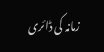زمانہ کی ڈائری